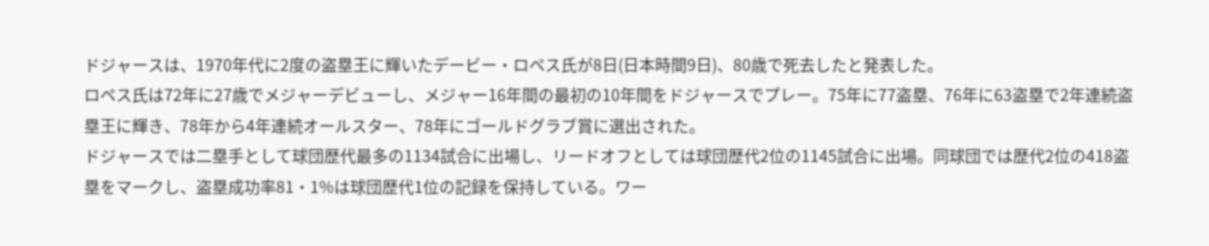ドジャースは、1970年代に2度の盗塁王に輝いたデービー・ロペス氏が8日(日本時間9日)、80歳で死去したと発表した。
ロペス氏は72年に27歳でメジャーデビューし、メジャー16年間の最初の10年間をドジャースでプレー。75年に77盗塁、76年に63盗塁で2年連続盗塁王に輝き、78年から4年連続オールスター、78年にゴールドグラブ賞に選出された。
ドジャースでは二塁手として球団歴代最多の1134試合に出場し、リードオフとしては球団歴代2位の1145試合に出場。同球団では歴代2位の418盗塁をマークし、盗塁成功率81・1%は球団歴代1位の記録を保持している。ワー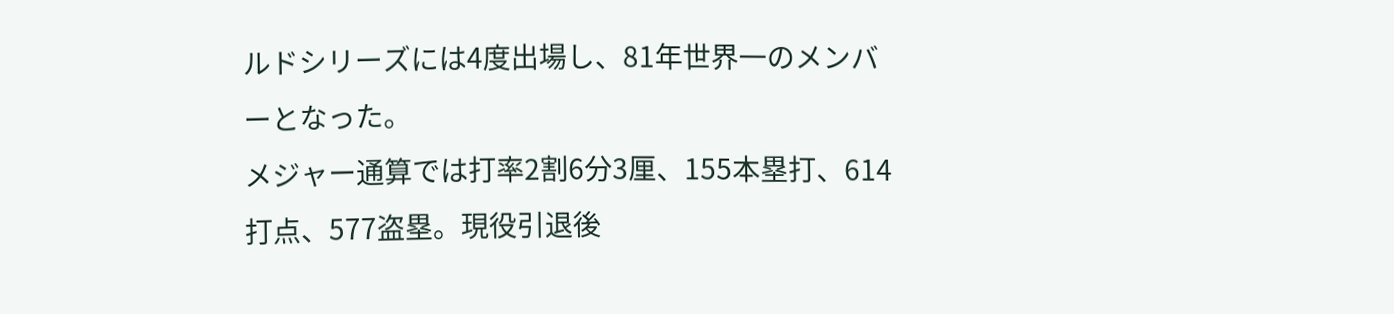ルドシリーズには4度出場し、81年世界一のメンバーとなった。
メジャー通算では打率2割6分3厘、155本塁打、614打点、577盗塁。現役引退後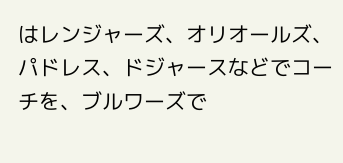はレンジャーズ、オリオールズ、パドレス、ドジャースなどでコーチを、ブルワーズで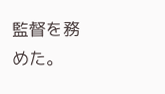監督を務めた。